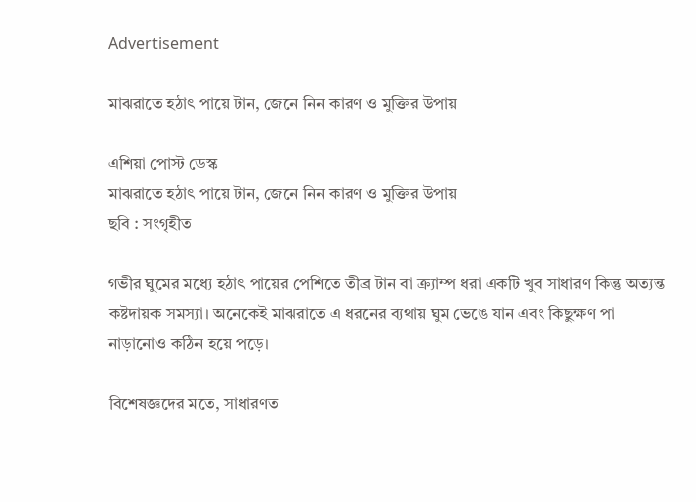Advertisement

মাঝরাতে হঠাৎ পায়ে টান, জেনে নিন কারণ ও মুক্তির উপায়

এশিয়া পোস্ট ডেস্ক
মাঝরাতে হঠাৎ পায়ে টান, জেনে নিন কারণ ও মুক্তির উপায়
ছবি : সংগৃহীত

গভীর ঘুমের মধ্যে হঠাৎ পায়ের পেশিতে তীব্র টান বা ক্র্যাম্প ধরা একটি খুব সাধারণ কিন্তু অত্যন্ত কষ্টদায়ক সমস্যা। অনেকেই মাঝরাতে এ ধরনের ব্যথায় ঘুম ভেঙে যান এবং কিছুক্ষণ পা নাড়ানোও কঠিন হয়ে পড়ে।

বিশেষজ্ঞদের মতে, সাধারণত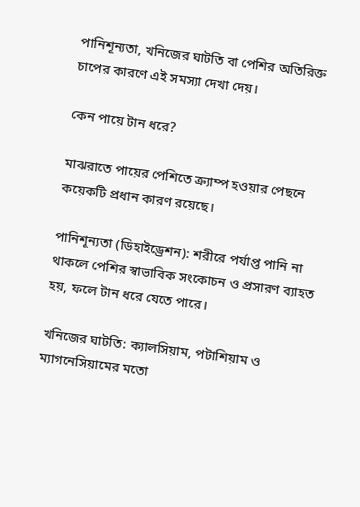পানিশূন্যতা, খনিজের ঘাটতি বা পেশির অতিরিক্ত চাপের কারণে এই সমস্যা দেখা দেয়।

কেন পায়ে টান ধরে?

মাঝরাতে পায়ের পেশিতে ক্র্যাম্প হওয়ার পেছনে কয়েকটি প্রধান কারণ রয়েছে।

পানিশূন্যতা (ডিহাইড্রেশন): শরীরে পর্যাপ্ত পানি না থাকলে পেশির স্বাভাবিক সংকোচন ও প্রসারণ ব্যাহত হয়, ফলে টান ধরে যেতে পারে।

খনিজের ঘাটতি: ক্যালসিয়াম, পটাশিয়াম ও ম্যাগনেসিয়ামের মতো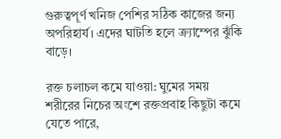গুরুত্বপূর্ণ খনিজ পেশির সঠিক কাজের জন্য অপরিহার্য। এদের ঘাটতি হলে ক্র্যাম্পের ঝুঁকি বাড়ে।

রক্ত চলাচল কমে যাওয়া: ঘুমের সময় শরীরের নিচের অংশে রক্তপ্রবাহ কিছুটা কমে যেতে পারে,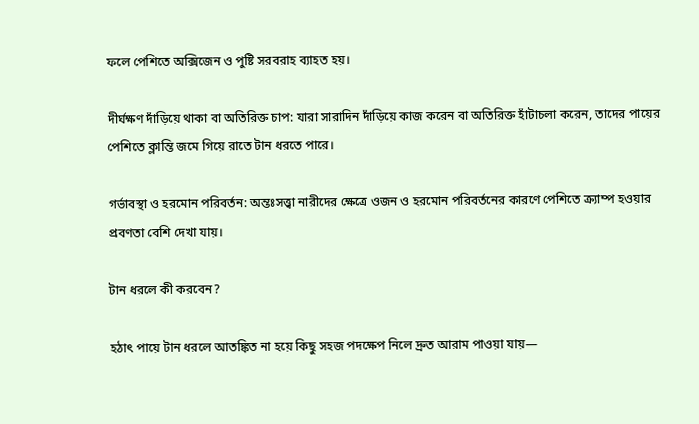ফলে পেশিতে অক্সিজেন ও পুষ্টি সরবরাহ ব্যাহত হয়।

দীর্ঘক্ষণ দাঁড়িয়ে থাকা বা অতিরিক্ত চাপ: যারা সারাদিন দাঁড়িয়ে কাজ করেন বা অতিরিক্ত হাঁটাচলা করেন, তাদের পায়ের পেশিতে ক্লান্তি জমে গিয়ে রাতে টান ধরতে পারে।

গর্ভাবস্থা ও হরমোন পরিবর্তন: অন্তঃসত্ত্বা নারীদের ক্ষেত্রে ওজন ও হরমোন পরিবর্তনের কারণে পেশিতে ক্র্যাম্প হওয়ার প্রবণতা বেশি দেখা যায়।

টান ধরলে কী করবেন?

হঠাৎ পায়ে টান ধরলে আতঙ্কিত না হয়ে কিছু সহজ পদক্ষেপ নিলে দ্রুত আরাম পাওয়া যায়—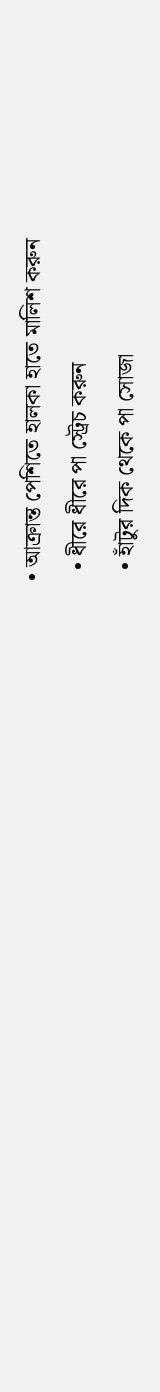• আক্রান্ত পেশিতে হালকা হাতে মালিশ করুন
  • ধীরে ধীরে পা স্ট্রেচ করুন
  • হাঁটুর দিক থেকে পা সোজা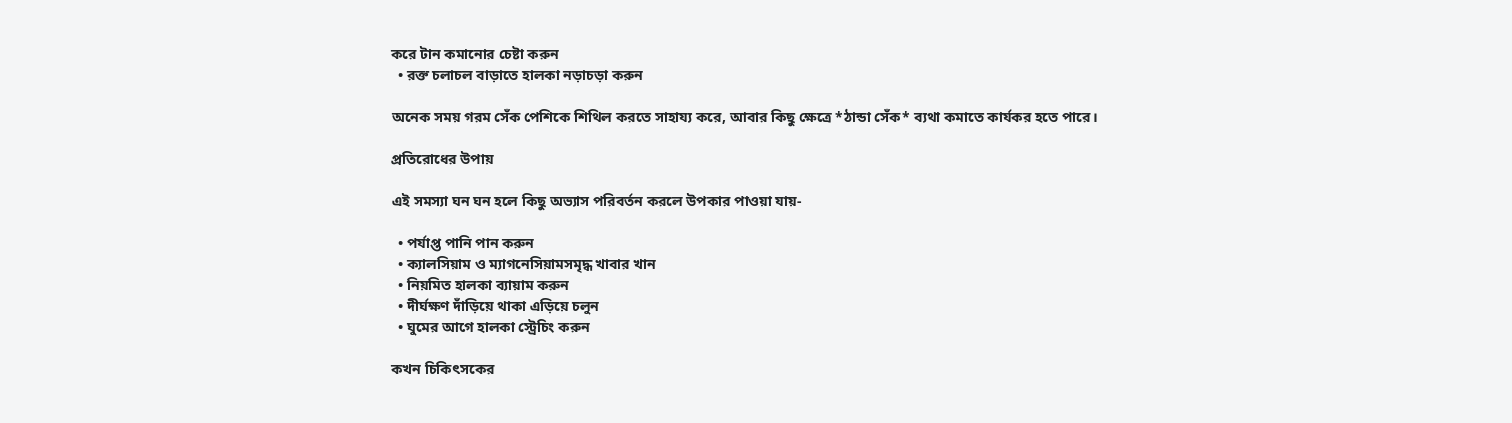করে টান কমানোর চেষ্টা করুন
  • রক্ত চলাচল বাড়াতে হালকা নড়াচড়া করুন

অনেক সময় গরম সেঁক পেশিকে শিথিল করতে সাহায্য করে, আবার কিছু ক্ষেত্রে *ঠান্ডা সেঁক* ব্যথা কমাতে কার্যকর হতে পারে।

প্রতিরোধের উপায়

এই সমস্যা ঘন ঘন হলে কিছু অভ্যাস পরিবর্তন করলে উপকার পাওয়া যায়-

  • পর্যাপ্ত পানি পান করুন
  • ক্যালসিয়াম ও ম্যাগনেসিয়ামসমৃদ্ধ খাবার খান
  • নিয়মিত হালকা ব্যায়াম করুন
  • দীর্ঘক্ষণ দাঁড়িয়ে থাকা এড়িয়ে চলুন
  • ঘুমের আগে হালকা স্ট্রেচিং করুন

কখন চিকিৎসকের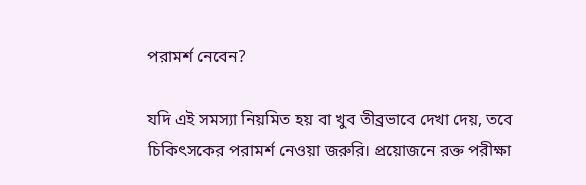পরামর্শ নেবেন?

যদি এই সমস্যা নিয়মিত হয় বা খুব তীব্রভাবে দেখা দেয়, তবে চিকিৎসকের পরামর্শ নেওয়া জরুরি। প্রয়োজনে রক্ত পরীক্ষা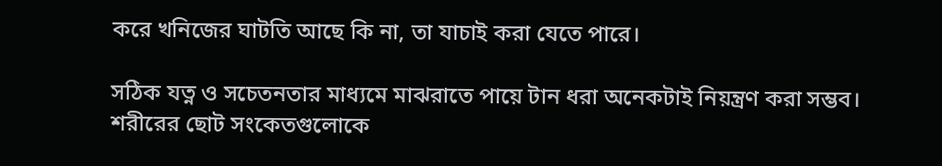করে খনিজের ঘাটতি আছে কি না, তা যাচাই করা যেতে পারে।

সঠিক যত্ন ও সচেতনতার মাধ্যমে মাঝরাতে পায়ে টান ধরা অনেকটাই নিয়ন্ত্রণ করা সম্ভব। শরীরের ছোট সংকেতগুলোকে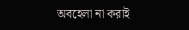অবহেলা না করাই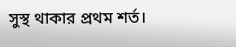সুস্থ থাকার প্রথম শর্ত।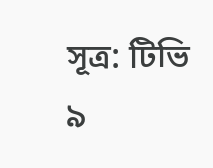সূত্র: টিভি ৯